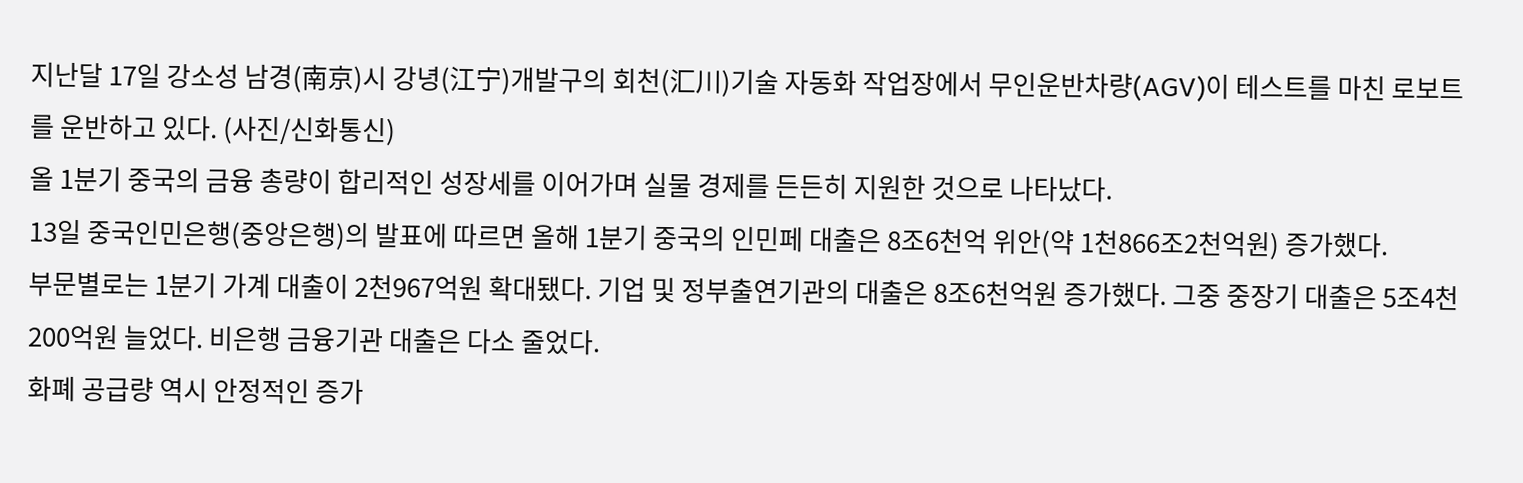지난달 17일 강소성 남경(南京)시 강녕(江宁)개발구의 회천(汇川)기술 자동화 작업장에서 무인운반차량(AGV)이 테스트를 마친 로보트를 운반하고 있다. (사진/신화통신)
올 1분기 중국의 금융 총량이 합리적인 성장세를 이어가며 실물 경제를 든든히 지원한 것으로 나타났다.
13일 중국인민은행(중앙은행)의 발표에 따르면 올해 1분기 중국의 인민페 대출은 8조6천억 위안(약 1천866조2천억원) 증가했다.
부문별로는 1분기 가계 대출이 2천967억원 확대됐다. 기업 및 정부출연기관의 대출은 8조6천억원 증가했다. 그중 중장기 대출은 5조4천200억원 늘었다. 비은행 금융기관 대출은 다소 줄었다.
화폐 공급량 역시 안정적인 증가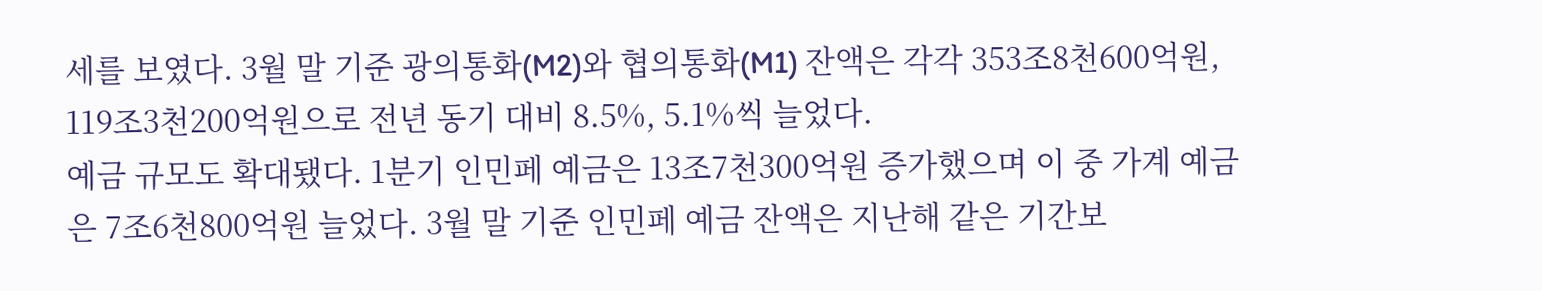세를 보였다. 3월 말 기준 광의통화(M2)와 협의통화(M1) 잔액은 각각 353조8천600억원, 119조3천200억원으로 전년 동기 대비 8.5%, 5.1%씩 늘었다.
예금 규모도 확대됐다. 1분기 인민페 예금은 13조7천300억원 증가했으며 이 중 가계 예금은 7조6천800억원 늘었다. 3월 말 기준 인민페 예금 잔액은 지난해 같은 기간보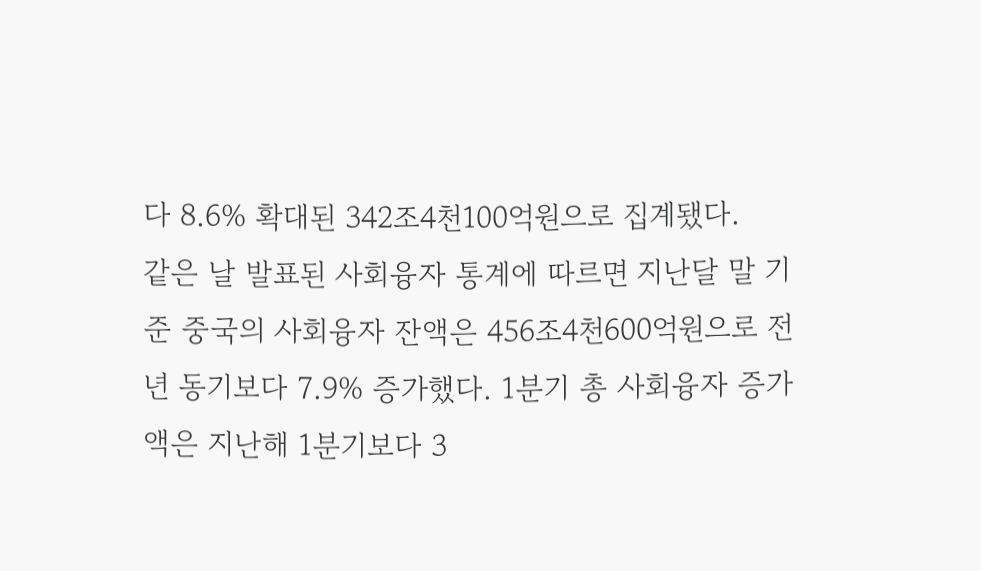다 8.6% 확대된 342조4천100억원으로 집계됐다.
같은 날 발표된 사회융자 통계에 따르면 지난달 말 기준 중국의 사회융자 잔액은 456조4천600억원으로 전년 동기보다 7.9% 증가했다. 1분기 총 사회융자 증가액은 지난해 1분기보다 3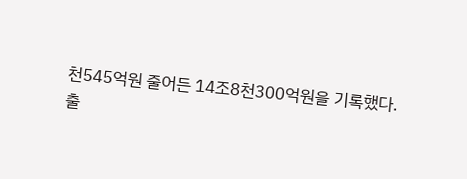천545억원 줄어든 14조8천300억원을 기록했다.
출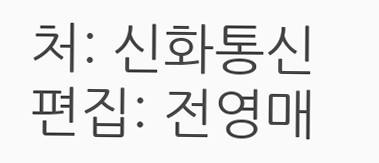처: 신화통신
편집: 전영매